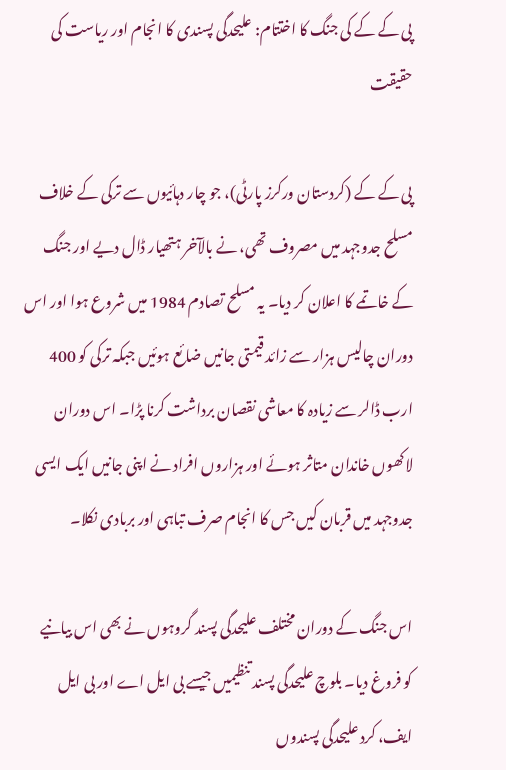پی کے کے کی جنگ کا اختتام: علیحدگی پسندی کا انجام اور ریاست کی حقیقت

پی کے کے (کردستان ورکرز پارٹی)، جو چار دہائیوں سے ترکی کے خلاف مسلح جدوجہد میں مصروف تھی، نے بالآخر ہتھیار ڈال دیے اور جنگ کے خاتمے کا اعلان کر دیا۔ یہ مسلح تصادم 1984 میں شروع ہوا اور اس دوران چالیس ہزار سے زائد قیمتی جانیں ضائع ہوئیں جبکہ ترکی کو 400 ارب ڈالر سے زیادہ کا معاشی نقصان برداشت کرنا پڑا۔ اس دوران لاکھوں خاندان متاثر ہوئے اور ہزاروں افراد نے اپنی جانیں ایک ایسی جدوجہد میں قربان کیں جس کا انجام صرف تباہی اور بربادی نکلا۔

اس جنگ کے دوران مختلف علیحدگی پسند گروہوں نے بھی اس بیانیے کو فروغ دیا۔ بلوچ علیحدگی پسند تنظیمیں جیسے بی ایل اے اور بی ایل ایف، کرد علیحدگی پسندوں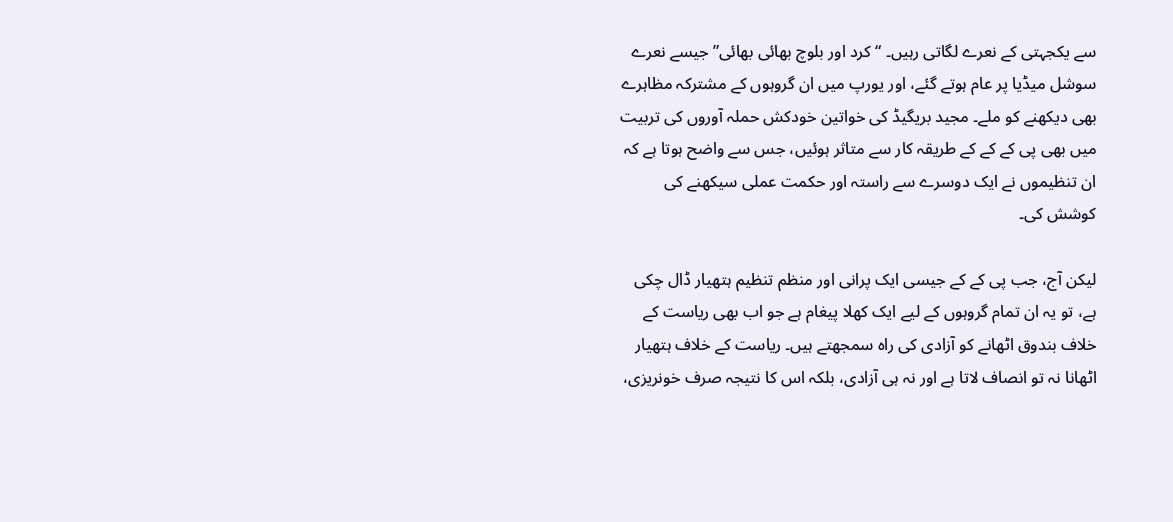سے یکجہتی کے نعرے لگاتی رہیں۔ “کرد اور بلوچ بھائی بھائی” جیسے نعرے سوشل میڈیا پر عام ہوتے گئے، اور یورپ میں ان گروہوں کے مشترکہ مظاہرے بھی دیکھنے کو ملے۔ مجید بریگیڈ کی خواتین خودکش حملہ آوروں کی تربیت میں بھی پی کے کے کے طریقہ کار سے متاثر ہوئیں، جس سے واضح ہوتا ہے کہ ان تنظیموں نے ایک دوسرے سے راستہ اور حکمت عملی سیکھنے کی کوشش کی۔

لیکن آج، جب پی کے کے جیسی ایک پرانی اور منظم تنظیم ہتھیار ڈال چکی ہے، تو یہ ان تمام گروہوں کے لیے ایک کھلا پیغام ہے جو اب بھی ریاست کے خلاف بندوق اٹھانے کو آزادی کی راہ سمجھتے ہیں۔ ریاست کے خلاف ہتھیار اٹھانا نہ تو انصاف لاتا ہے اور نہ ہی آزادی، بلکہ اس کا نتیجہ صرف خونریزی،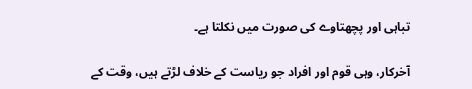تباہی اور پچھتاوے کی صورت میں نکلتا ہے۔

آخرکار، وہی قوم اور افراد جو ریاست کے خلاف لڑتے ہیں، وقت کے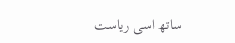ساتھ اسی ریاست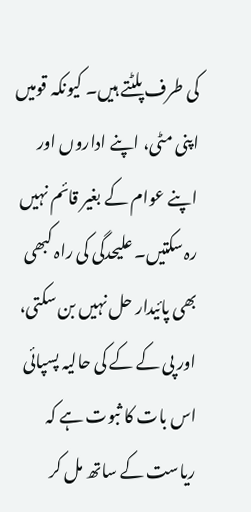کی طرف پلٹتے ہیں۔ کیونکہ قومیں اپنی مٹی، اپنے اداروں اور اپنے عوام کے بغیر قائم نہیں رہ سکتیں۔ علیحدگی کی راہ کبھی بھی پائیدار حل نہیں بن سکتی، اور پی کے کے کی حالیہ پسپائی اس بات کا ثبوت ہے کہ ریاست کے ساتھ مل کر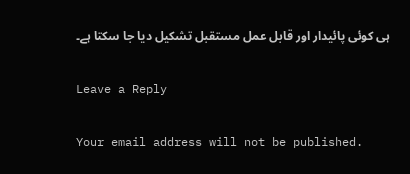ہی کوئی پائیدار اور قابل عمل مستقبل تشکیل دیا جا سکتا ہے۔

Leave a Reply

Your email address will not be published.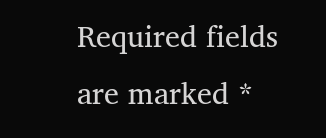Required fields are marked *